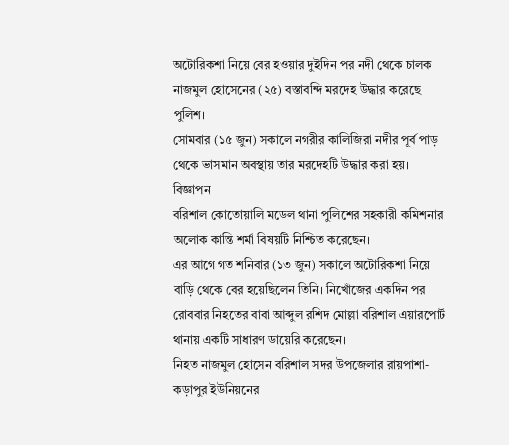অটোরিকশা নিয়ে বের হওয়ার দুইদিন পর নদী থেকে চালক নাজমুল হোসেনের (২৫) বস্তাবন্দি মরদেহ উদ্ধার করেছে পুলিশ।
সোমবার (১৫ জুন) সকালে নগরীর কালিজিরা নদীর পূর্ব পাড় থেকে ভাসমান অবস্থায় তার মরদেহটি উদ্ধার করা হয়।
বিজ্ঞাপন
বরিশাল কোতোয়ালি মডেল থানা পুলিশের সহকারী কমিশনার অলোক কান্তি শর্মা বিষয়টি নিশ্চিত করেছেন।
এর আগে গত শনিবার (১৩ জুন) সকালে অটোরিকশা নিয়ে বাড়ি থেকে বের হয়েছিলেন তিনি। নিখোঁজের একদিন পর রোববার নিহতের বাবা আব্দুল রশিদ মোল্লা বরিশাল এয়ারপোর্ট থানায় একটি সাধারণ ডায়েরি করেছেন।
নিহত নাজমুল হোসেন বরিশাল সদর উপজেলার রায়পাশা-কড়াপুর ইউনিয়নের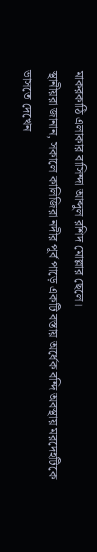মাকরকাঠি এলাকার বাসিন্দা আব্দুল রশিদ মোল্লার ছেলে।
স্থানীয়রা জানান, সকালে কালিজিরা নদীর পূর্ব পাড়ে একটি বস্তায় অর্ধেক বন্দি অবস্থায় মরদেহটিকে ভাসতে দেখেন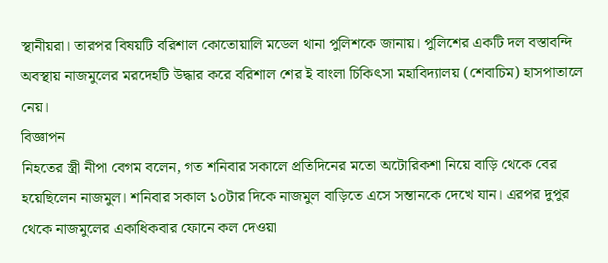স্থানীয়রা। তারপর বিষয়টি বরিশাল কোতোয়ালি মডেল থানা পুলিশকে জানায়। পুলিশের একটি দল বস্তাবন্দি অবস্থায় নাজমুলের মরদেহটি উদ্ধার করে বরিশাল শের ই বাংলা চিকিৎসা মহাবিদ্যালয় (শেবাচিম) হাসপাতালে নেয়।
বিজ্ঞাপন
নিহতের স্ত্রী নীপা বেগম বলেন, গত শনিবার সকালে প্রতিদিনের মতো অটোরিকশা নিয়ে বাড়ি থেকে বের হয়েছিলেন নাজমুল। শনিবার সকাল ১০টার দিকে নাজমুল বাড়িতে এসে সন্তানকে দেখে যান। এরপর দুপুর থেকে নাজমুলের একাধিকবার ফোনে কল দেওয়া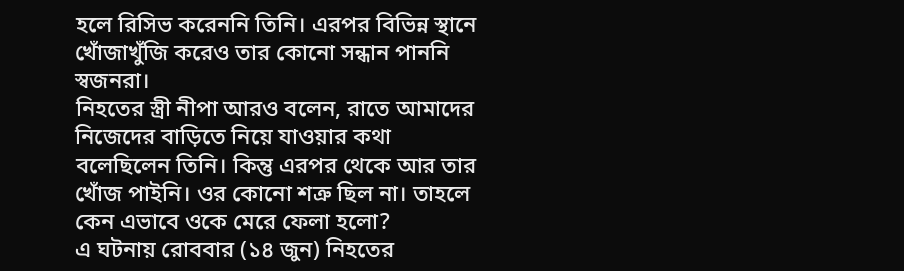হলে রিসিভ করেননি তিনি। এরপর বিভিন্ন স্থানে খোঁজাখুঁজি করেও তার কোনো সন্ধান পাননি স্বজনরা।
নিহতের স্ত্রী নীপা আরও বলেন, রাতে আমাদের নিজেদের বাড়িতে নিয়ে যাওয়ার কথা বলেছিলেন তিনি। কিন্তু এরপর থেকে আর তার খোঁজ পাইনি। ওর কোনো শত্রু ছিল না। তাহলে কেন এভাবে ওকে মেরে ফেলা হলো?
এ ঘটনায় রোববার (১৪ জুন) নিহতের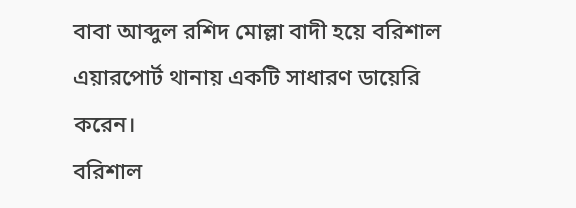বাবা আব্দুল রশিদ মোল্লা বাদী হয়ে বরিশাল এয়ারপোর্ট থানায় একটি সাধারণ ডায়েরি করেন।
বরিশাল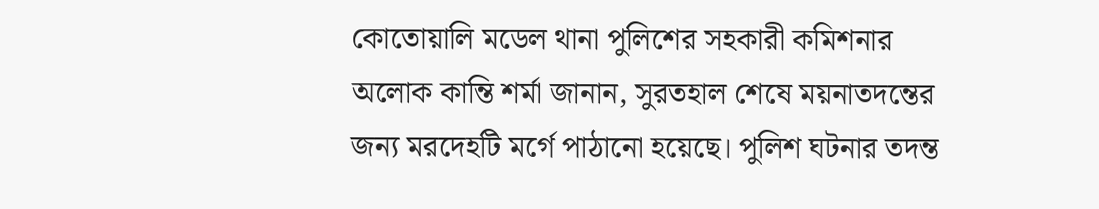কোতোয়ালি মডেল থানা পুলিশের সহকারী কমিশনার অলোক কান্তি শর্মা জানান, সুরতহাল শেষে ময়নাতদন্তের জন্য মরদেহটি মর্গে পাঠানো হয়েছে। পুলিশ ঘটনার তদন্ত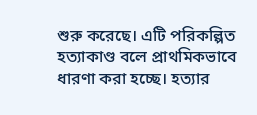শুরু করেছে। এটি পরিকল্পিত হত্যাকাণ্ড বলে প্রাথমিকভাবে ধারণা করা হচ্ছে। হত্যার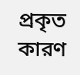প্রকৃত কারণ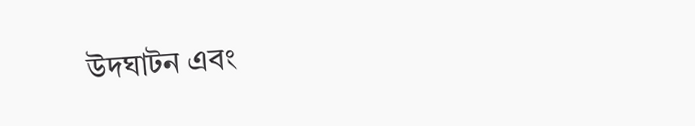উদঘাটন এবং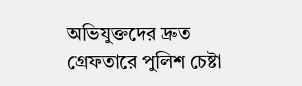অভিযুক্তদের দ্রুত গ্রেফতারে পুলিশ চেষ্টা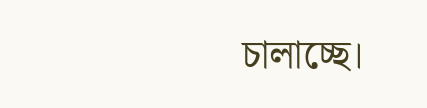চালাচ্ছে।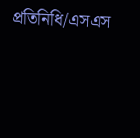প্রতিনিধি/এসএস